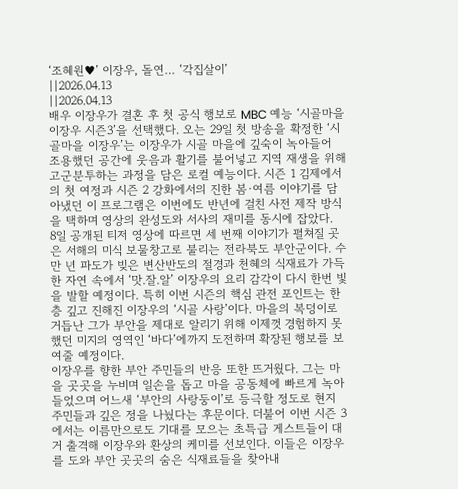‘조혜원♥’ 이장우, 돌연… ‘각집살이’
||2026.04.13
||2026.04.13
배우 이장우가 결혼 후 첫 공식 행보로 MBC 예능 ‘시골마을 이장우 시즌3’을 선택했다. 오는 29일 첫 방송을 확정한 ‘시골마을 이장우’는 이장우가 시골 마을에 깊숙이 녹아들어 조용했던 공간에 웃음과 활기를 불어넣고 지역 재생을 위해 고군분투하는 과정을 담은 로컬 예능이다. 시즌 1 김제에서의 첫 여정과 시즌 2 강화에서의 진한 봄·여름 이야기를 담아냈던 이 프로그램은 이번에도 반년에 걸친 사전 제작 방식을 택하며 영상의 완성도와 서사의 재미를 동시에 잡았다.
8일 공개된 티저 영상에 따르면 세 번째 이야기가 펼쳐질 곳은 서해의 미식 보물창고로 불리는 전라북도 부안군이다. 수만 년 파도가 빚은 변산반도의 절경과 천혜의 식재료가 가득한 자연 속에서 ‘맛.잘.알’ 이장우의 요리 감각이 다시 한번 빛을 발할 예정이다. 특히 이번 시즌의 핵심 관전 포인트는 한층 깊고 진해진 이장우의 ‘시골 사랑’이다. 마을의 복덩이로 거듭난 그가 부안을 제대로 알리기 위해 이제껏 경험하지 못했던 미지의 영역인 ‘바다’에까지 도전하며 확장된 행보를 보여줄 예정이다.
이장우를 향한 부안 주민들의 반응 또한 뜨거웠다. 그는 마을 곳곳을 누비며 일손을 돕고 마을 공동체에 빠르게 녹아들었으며 어느새 ‘부안의 사랑둥이’로 등극할 정도로 현지 주민들과 깊은 정을 나눴다는 후문이다. 더불어 이번 시즌 3에서는 이름만으로도 기대를 모으는 초특급 게스트들이 대거 출격해 이장우와 환상의 케미를 선보인다. 이들은 이장우를 도와 부안 곳곳의 숨은 식재료들을 찾아내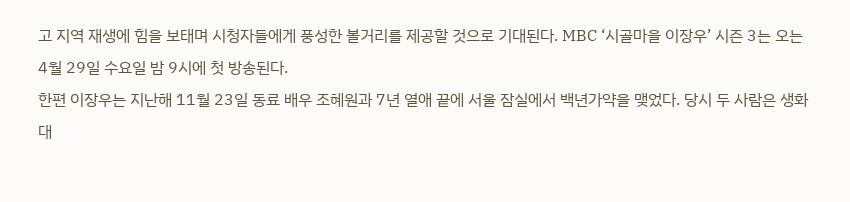고 지역 재생에 힘을 보태며 시청자들에게 풍성한 볼거리를 제공할 것으로 기대된다. MBC ‘시골마을 이장우’ 시즌 3는 오는 4월 29일 수요일 밤 9시에 첫 방송된다.
한편 이장우는 지난해 11월 23일 동료 배우 조혜원과 7년 열애 끝에 서울 잠실에서 백년가약을 맺었다. 당시 두 사람은 생화 대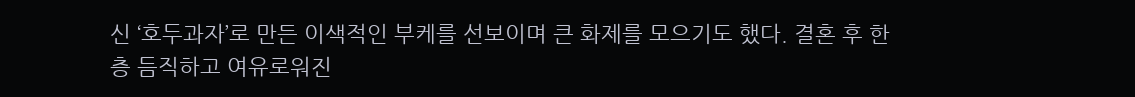신 ‘호두과자’로 만든 이색적인 부케를 선보이며 큰 화제를 모으기도 했다. 결혼 후 한층 듬직하고 여유로워진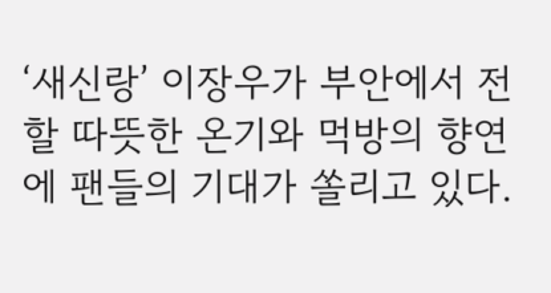‘새신랑’ 이장우가 부안에서 전할 따뜻한 온기와 먹방의 향연에 팬들의 기대가 쏠리고 있다.